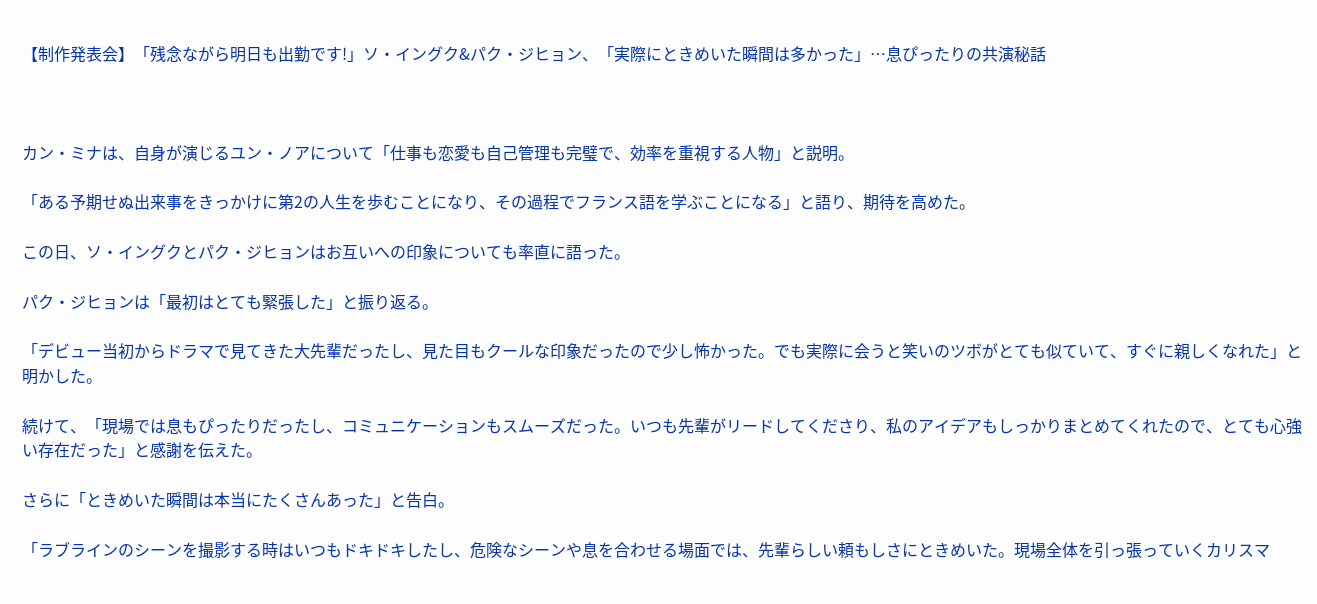【制作発表会】「残念ながら明日も出勤です!」ソ・イングク&パク・ジヒョン、「実際にときめいた瞬間は多かった」…息ぴったりの共演秘話



カン・ミナは、自身が演じるユン・ノアについて「仕事も恋愛も自己管理も完璧で、効率を重視する人物」と説明。

「ある予期せぬ出来事をきっかけに第2の人生を歩むことになり、その過程でフランス語を学ぶことになる」と語り、期待を高めた。

この日、ソ・イングクとパク・ジヒョンはお互いへの印象についても率直に語った。

パク・ジヒョンは「最初はとても緊張した」と振り返る。

「デビュー当初からドラマで見てきた大先輩だったし、見た目もクールな印象だったので少し怖かった。でも実際に会うと笑いのツボがとても似ていて、すぐに親しくなれた」と明かした。

続けて、「現場では息もぴったりだったし、コミュニケーションもスムーズだった。いつも先輩がリードしてくださり、私のアイデアもしっかりまとめてくれたので、とても心強い存在だった」と感謝を伝えた。

さらに「ときめいた瞬間は本当にたくさんあった」と告白。

「ラブラインのシーンを撮影する時はいつもドキドキしたし、危険なシーンや息を合わせる場面では、先輩らしい頼もしさにときめいた。現場全体を引っ張っていくカリスマ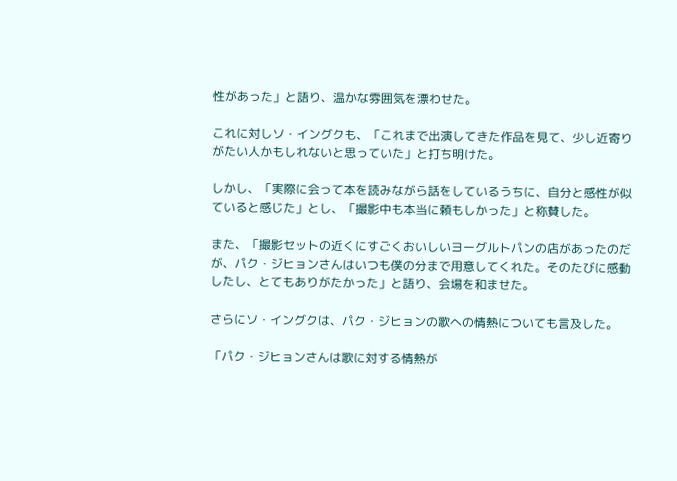性があった」と語り、温かな雰囲気を漂わせた。

これに対しソ・イングクも、「これまで出演してきた作品を見て、少し近寄りがたい人かもしれないと思っていた」と打ち明けた。

しかし、「実際に会って本を読みながら話をしているうちに、自分と感性が似ていると感じた」とし、「撮影中も本当に頼もしかった」と称賛した。

また、「撮影セットの近くにすごくおいしいヨーグルトパンの店があったのだが、パク・ジヒョンさんはいつも僕の分まで用意してくれた。そのたびに感動したし、とてもありがたかった」と語り、会場を和ませた。

さらにソ・イングクは、パク・ジヒョンの歌への情熱についても言及した。

「パク・ジヒョンさんは歌に対する情熱が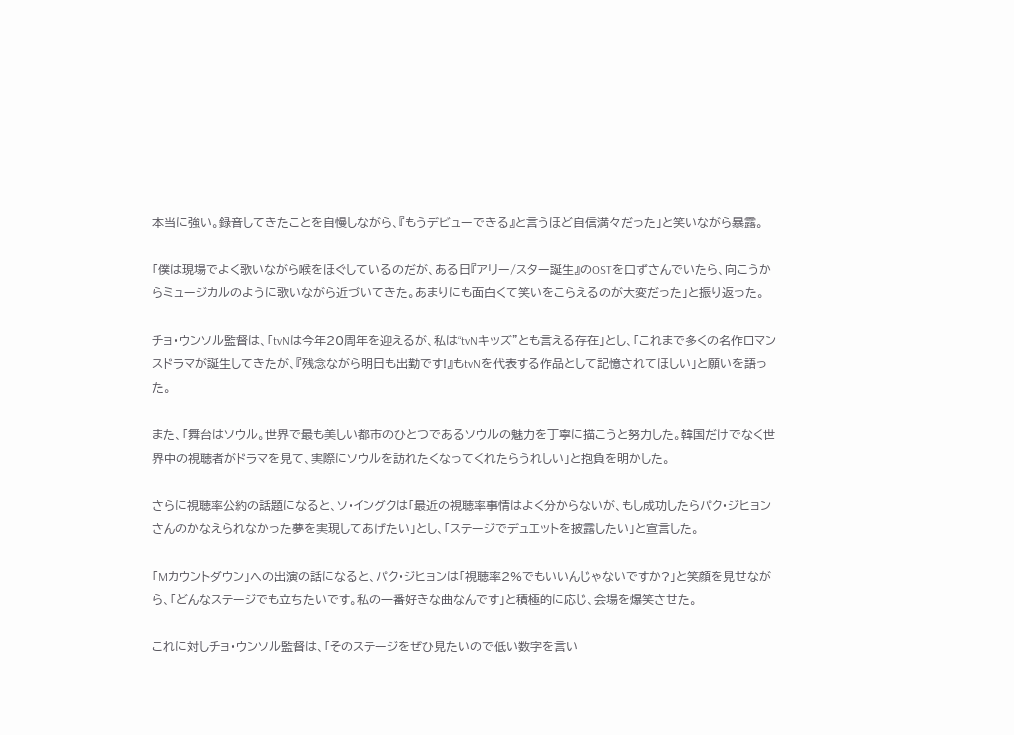本当に強い。録音してきたことを自慢しながら、『もうデビューできる』と言うほど自信満々だった」と笑いながら暴露。

「僕は現場でよく歌いながら喉をほぐしているのだが、ある日『アリー/スター誕生』のOSTを口ずさんでいたら、向こうからミュージカルのように歌いながら近づいてきた。あまりにも面白くて笑いをこらえるのが大変だった」と振り返った。

チョ・ウンソル監督は、「tvNは今年20周年を迎えるが、私は“tvNキッズ”とも言える存在」とし、「これまで多くの名作ロマンスドラマが誕生してきたが、『残念ながら明日も出勤です!』もtvNを代表する作品として記憶されてほしい」と願いを語った。

また、「舞台はソウル。世界で最も美しい都市のひとつであるソウルの魅力を丁寧に描こうと努力した。韓国だけでなく世界中の視聴者がドラマを見て、実際にソウルを訪れたくなってくれたらうれしい」と抱負を明かした。

さらに視聴率公約の話題になると、ソ・イングクは「最近の視聴率事情はよく分からないが、もし成功したらパク・ジヒョンさんのかなえられなかった夢を実現してあげたい」とし、「ステージでデュエットを披露したい」と宣言した。

「Mカウントダウン」への出演の話になると、パク・ジヒョンは「視聴率2%でもいいんじゃないですか?」と笑顔を見せながら、「どんなステージでも立ちたいです。私の一番好きな曲なんです」と積極的に応じ、会場を爆笑させた。

これに対しチョ・ウンソル監督は、「そのステージをぜひ見たいので低い数字を言い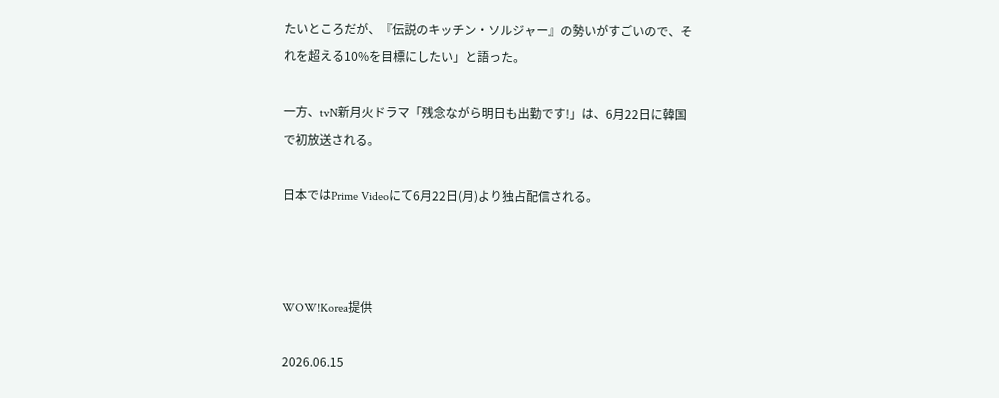たいところだが、『伝説のキッチン・ソルジャー』の勢いがすごいので、それを超える10%を目標にしたい」と語った。

一方、tvN新月火ドラマ「残念ながら明日も出勤です!」は、6月22日に韓国で初放送される。

日本ではPrime Videoにて6月22日(月)より独占配信される。



WOW!Korea提供

2026.06.15